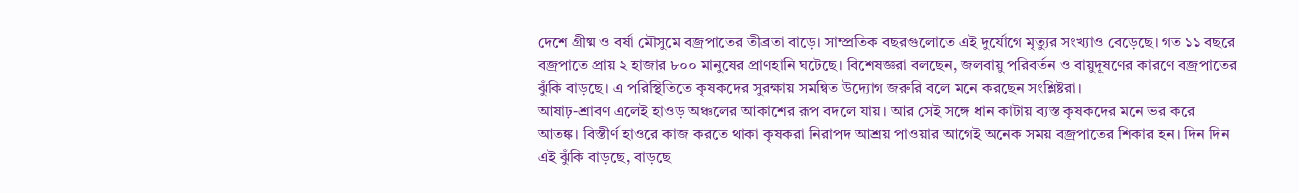দেশে গ্রীষ্ম ও বর্ষা মৌসুমে বজ্রপাতের তীব্রতা বাড়ে। সাম্প্রতিক বছরগুলোতে এই দুর্যোগে মৃত্যুর সংখ্যাও বেড়েছে। গত ১১ বছরে বজ্রপাতে প্রায় ২ হাজার ৮০০ মানুষের প্রাণহানি ঘটেছে। বিশেষজ্ঞরা বলছেন, জলবায়ু পরিবর্তন ও বায়ুদূষণের কারণে বজ্রপাতের ঝুঁকি বাড়ছে। এ পরিস্থিতিতে কৃষকদের সুরক্ষায় সমন্বিত উদ্যোগ জরুরি বলে মনে করছেন সংশ্লিষ্টরা।
আষাঢ়-শ্রাবণ এলেই হাওড় অঞ্চলের আকাশের রূপ বদলে যায়। আর সেই সঙ্গে ধান কাটায় ব্যস্ত কৃষকদের মনে ভর করে আতঙ্ক। বিস্তীর্ণ হাওরে কাজ করতে থাকা কৃষকরা নিরাপদ আশ্রয় পাওয়ার আগেই অনেক সময় বজ্রপাতের শিকার হন। দিন দিন এই ঝুঁকি বাড়ছে, বাড়ছে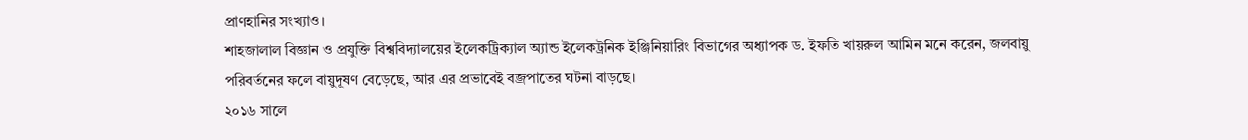প্রাণহানির সংখ্যাও।
শাহজালাল বিজ্ঞান ও প্রযুক্তি বিশ্ববিদ্যালয়ের ইলেকট্রিক্যাল অ্যান্ড ইলেকট্রনিক ইঞ্জিনিয়ারিং বিভাগের অধ্যাপক ড. ইফতি খায়রুল আমিন মনে করেন, জলবায়ু পরিবর্তনের ফলে বায়ুদূষণ বেড়েছে, আর এর প্রভাবেই বজ্রপাতের ঘটনা বাড়ছে।
২০১৬ সালে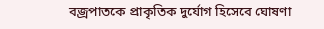বজ্রপাতকে প্রাকৃতিক দুর্যোগ হিসেবে ঘোষণা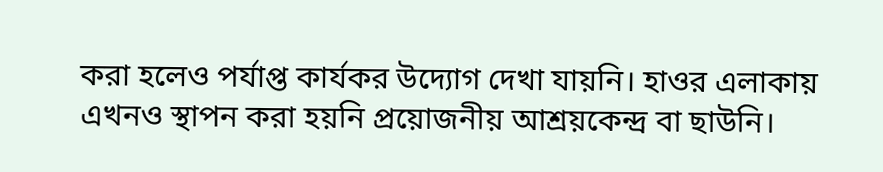করা হলেও পর্যাপ্ত কার্যকর উদ্যোগ দেখা যায়নি। হাওর এলাকায় এখনও স্থাপন করা হয়নি প্রয়োজনীয় আশ্রয়কেন্দ্র বা ছাউনি।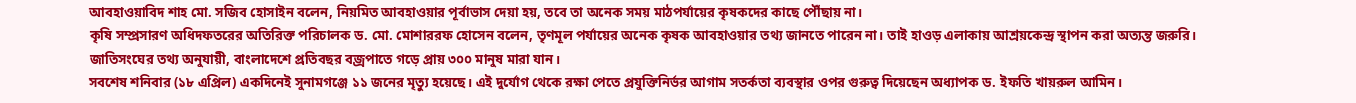আবহাওয়াবিদ শাহ মো. সজিব হোসাইন বলেন, নিয়মিত আবহাওয়ার পূর্বাভাস দেয়া হয়, তবে তা অনেক সময় মাঠপর্যায়ের কৃষকদের কাছে পৌঁছায় না।
কৃষি সম্প্রসারণ অধিদফতরের অতিরিক্ত পরিচালক ড. মো. মোশাররফ হোসেন বলেন, তৃণমূল পর্যায়ের অনেক কৃষক আবহাওয়ার তথ্য জানতে পারেন না। তাই হাওড় এলাকায় আশ্রয়কেন্দ্র স্থাপন করা অত্যন্ত জরুরি।
জাতিসংঘের তথ্য অনুযায়ী, বাংলাদেশে প্রতিবছর বজ্রপাতে গড়ে প্রায় ৩০০ মানুষ মারা যান।
সবশেষ শনিবার (১৮ এপ্রিল) একদিনেই সুনামগঞ্জে ১১ জনের মৃত্যু হয়েছে। এই দুর্যোগ থেকে রক্ষা পেতে প্রযুক্তিনির্ভর আগাম সতর্কতা ব্যবস্থার ওপর গুরুত্ব দিয়েছেন অধ্যাপক ড. ইফতি খায়রুল আমিন।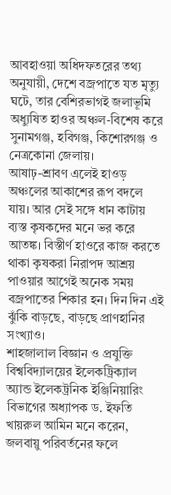আবহাওয়া অধিদফতরের তথ্য অনুযায়ী, দেশে বজ্রপাতে যত মৃত্যু ঘটে, তার বেশিরভাগই জলাভূমি অধ্যুষিত হাওর অঞ্চল-বিশেষ করে সুনামগঞ্জ, হবিগঞ্জ, কিশোরগঞ্জ ও নেত্রকোনা জেলায়।
আষাঢ়-শ্রাবণ এলেই হাওড় অঞ্চলের আকাশের রূপ বদলে যায়। আর সেই সঙ্গে ধান কাটায় ব্যস্ত কৃষকদের মনে ভর করে আতঙ্ক। বিস্তীর্ণ হাওরে কাজ করতে থাকা কৃষকরা নিরাপদ আশ্রয় পাওয়ার আগেই অনেক সময় বজ্রপাতের শিকার হন। দিন দিন এই ঝুঁকি বাড়ছে, বাড়ছে প্রাণহানির সংখ্যাও।
শাহজালাল বিজ্ঞান ও প্রযুক্তি বিশ্ববিদ্যালয়ের ইলেকট্রিক্যাল অ্যান্ড ইলেকট্রনিক ইঞ্জিনিয়ারিং বিভাগের অধ্যাপক ড. ইফতি খায়রুল আমিন মনে করেন, জলবায়ু পরিবর্তনের ফলে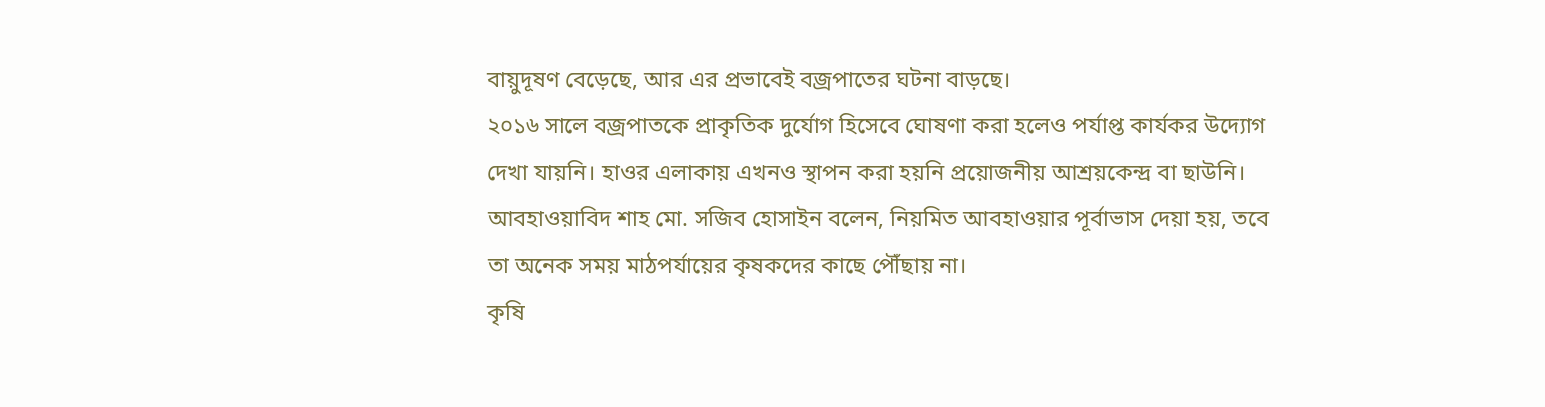বায়ুদূষণ বেড়েছে, আর এর প্রভাবেই বজ্রপাতের ঘটনা বাড়ছে।
২০১৬ সালে বজ্রপাতকে প্রাকৃতিক দুর্যোগ হিসেবে ঘোষণা করা হলেও পর্যাপ্ত কার্যকর উদ্যোগ দেখা যায়নি। হাওর এলাকায় এখনও স্থাপন করা হয়নি প্রয়োজনীয় আশ্রয়কেন্দ্র বা ছাউনি। আবহাওয়াবিদ শাহ মো. সজিব হোসাইন বলেন, নিয়মিত আবহাওয়ার পূর্বাভাস দেয়া হয়, তবে তা অনেক সময় মাঠপর্যায়ের কৃষকদের কাছে পৌঁছায় না।
কৃষি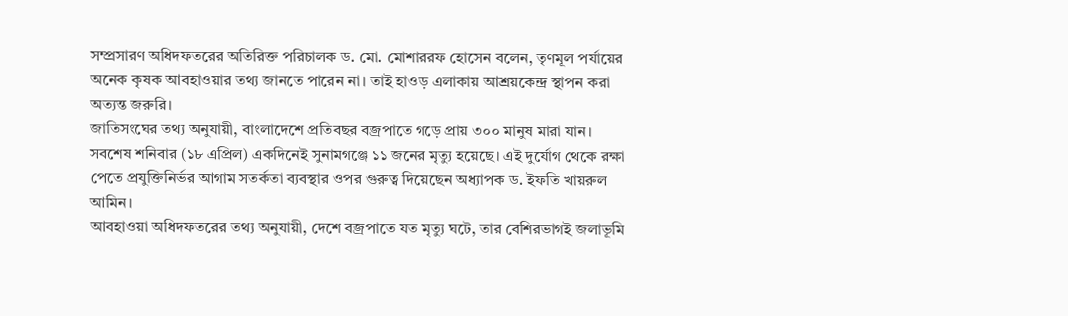সম্প্রসারণ অধিদফতরের অতিরিক্ত পরিচালক ড. মো. মোশাররফ হোসেন বলেন, তৃণমূল পর্যায়ের অনেক কৃষক আবহাওয়ার তথ্য জানতে পারেন না। তাই হাওড় এলাকায় আশ্রয়কেন্দ্র স্থাপন করা অত্যন্ত জরুরি।
জাতিসংঘের তথ্য অনুযায়ী, বাংলাদেশে প্রতিবছর বজ্রপাতে গড়ে প্রায় ৩০০ মানুষ মারা যান।
সবশেষ শনিবার (১৮ এপ্রিল) একদিনেই সুনামগঞ্জে ১১ জনের মৃত্যু হয়েছে। এই দুর্যোগ থেকে রক্ষা পেতে প্রযুক্তিনির্ভর আগাম সতর্কতা ব্যবস্থার ওপর গুরুত্ব দিয়েছেন অধ্যাপক ড. ইফতি খায়রুল আমিন।
আবহাওয়া অধিদফতরের তথ্য অনুযায়ী, দেশে বজ্রপাতে যত মৃত্যু ঘটে, তার বেশিরভাগই জলাভূমি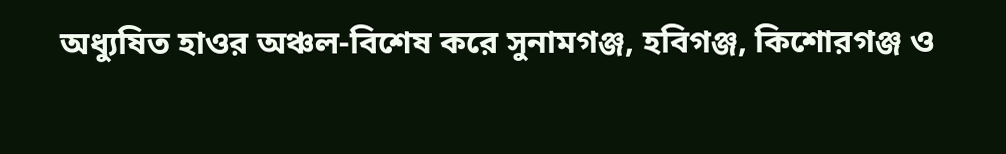অধ্যুষিত হাওর অঞ্চল-বিশেষ করে সুনামগঞ্জ, হবিগঞ্জ, কিশোরগঞ্জ ও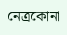নেত্রকোনা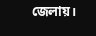জেলায়।